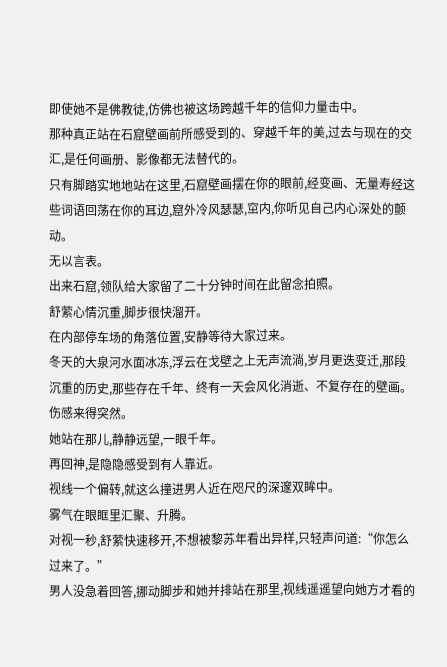即使她不是佛教徒,仿佛也被这场跨越千年的信仰力量击中。
那种真正站在石窟壁画前所感受到的、穿越千年的美,过去与现在的交汇,是任何画册、影像都无法替代的。
只有脚踏实地地站在这里,石窟壁画摆在你的眼前,经变画、无量寿经这些词语回荡在你的耳边,窟外冷风瑟瑟,窋内,你听见自己内心深处的颤动。
无以言表。
出来石窟,领队给大家留了二十分钟时间在此留念拍照。
舒萦心情沉重,脚步很快溜开。
在内部停车场的角落位置,安静等待大家过来。
冬天的大泉河水面冰冻,浮云在戈壁之上无声流淌,岁月更迭变迁,那段沉重的历史,那些存在千年、终有一天会风化消逝、不复存在的壁画。
伤感来得突然。
她站在那儿,静静远望,一眼千年。
再回神,是隐隐感受到有人靠近。
视线一个偏转,就这么撞进男人近在咫尺的深邃双眸中。
雾气在眼眶里汇聚、升腾。
对视一秒,舒萦快速移开,不想被黎苏年看出异样,只轻声问道:“你怎么过来了。”
男人没急着回答,挪动脚步和她并排站在那里,视线遥遥望向她方才看的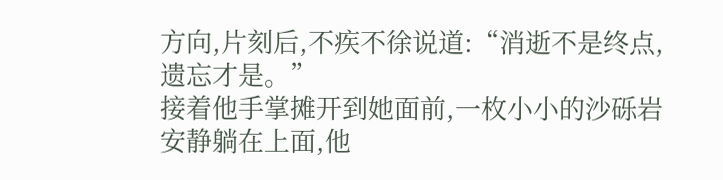方向,片刻后,不疾不徐说道:“消逝不是终点,遗忘才是。”
接着他手掌摊开到她面前,一枚小小的沙砾岩安静躺在上面,他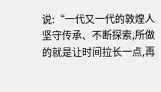说:“一代又一代的敦煌人坚守传承、不断探索,所做的就是让时间拉长一点,再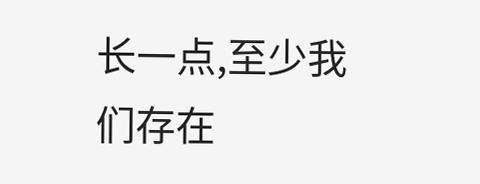长一点,至少我们存在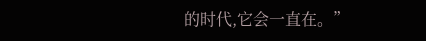的时代,它会一直在。”